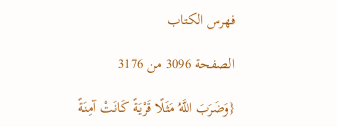فهرس الكتاب

الصفحة 3096 من 3176

{وَضَرَبَ اللَّهُ مَثَلًا قَرْيَةً كَانَتْ آمِنَةً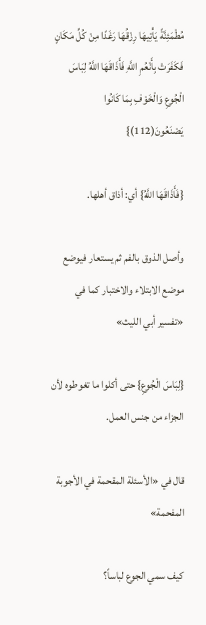مُطْمَئِنَّةً يَأْتِيهَا رِزْقُهَا رَغَدًا مِنْ كُلِّ مَكَانٍ فَكَفَرَتْ بِأَنْعُمِ اللَّهِ فَأَذَاقَهَا اللَّهُ لِبَاسَ الْجُوعِ وَالْخَوْفِ بِمَا كَانُوا يَصْنَعُونَ(112)}

{فَأَذَاقَهَا اللَّهُ} أي: أذاق أهلها.

وأصل الذوق بالفم ثم يستعار فيوضع موضع الابتلاء والاختبار كما في «تفسير أبي الليث»

{لِبَاسَ الْجُوعِ} حتى أكلوا ما تغوطوه لأن الجزاء من جنس العمل.

قال في «الأسئلة المقحمة في الأجوبة المفحمة»

كيف سمي الجوع لباساً؟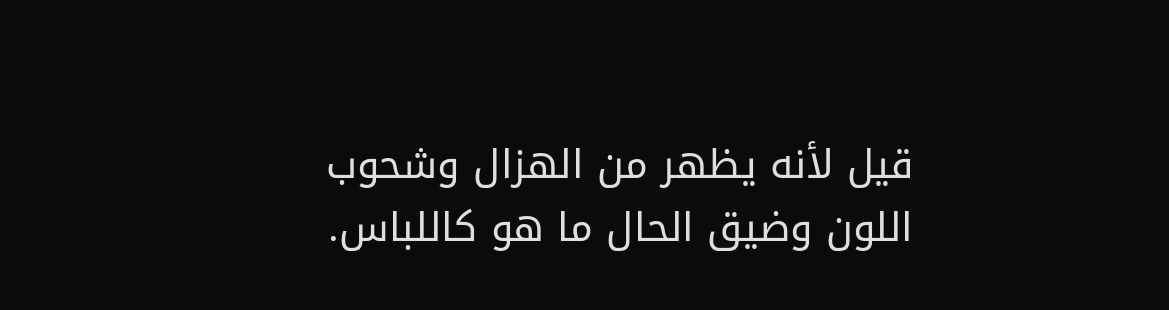قيل لأنه يظهر من الهزال وشحوب اللون وضيق الحال ما هو كاللباس.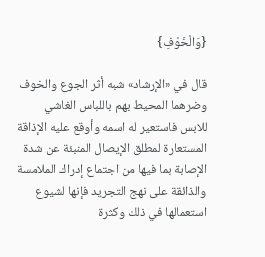{وَالْخَوْفِ}

قال في «الإرشاد» شبه أثر الجوع والخوف وضرهما المحيط بهم باللباس الغاشي للابس فاستعير له اسمه وأوقع عليه الإذاقة المستعارة لمطلق الإيصال المنبئة عن شدة الإصابة بما فيها من اجتماع إدراك الملامسة والذائقة على نهج التجريد فإنها لشيوع استعمالها في ذلك وكثرة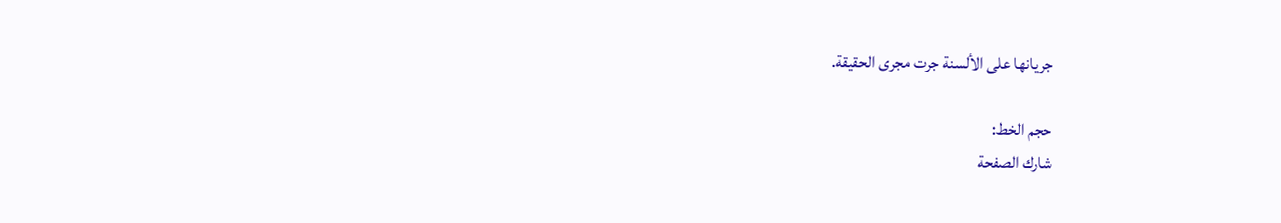جريانها على الألسنة جرت مجرى الحقيقة.

حجم الخط:
شارك الصفحة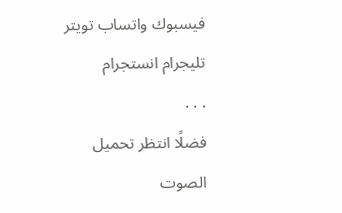فيسبوك واتساب تويتر تليجرام انستجرام
. . .
فضلًا انتظر تحميل الصوت